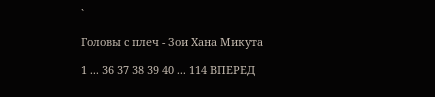`

Головы с плеч - Зои Хана Микута

1 ... 36 37 38 39 40 ... 114 ВПЕРЕД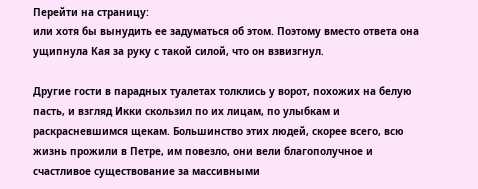Перейти на страницу:
или хотя бы вынудить ее задуматься об этом. Поэтому вместо ответа она ущипнула Кая за руку с такой силой, что он взвизгнул.

Другие гости в парадных туалетах толклись у ворот, похожих на белую пасть, и взгляд Икки скользил по их лицам, по улыбкам и раскрасневшимся щекам. Большинство этих людей, скорее всего, всю жизнь прожили в Петре, им повезло, они вели благополучное и счастливое существование за массивными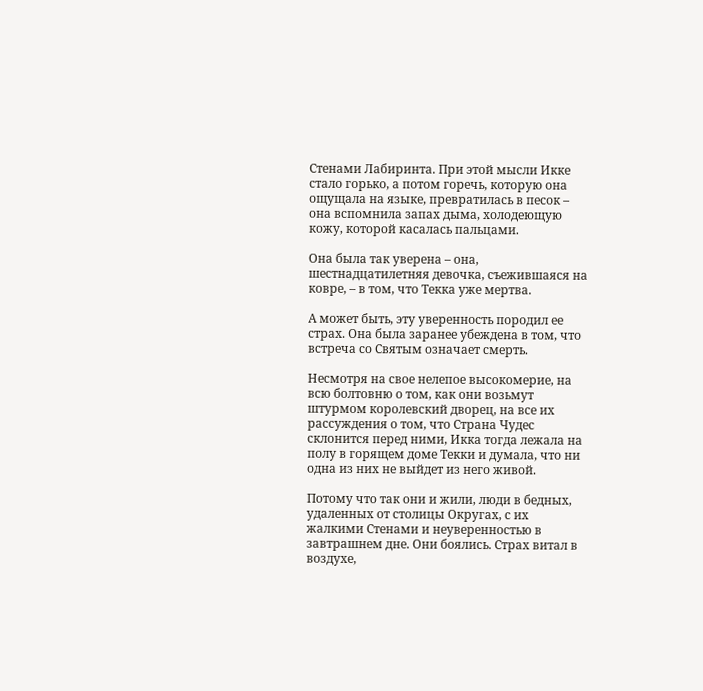Стенами Лабиринта. При этой мысли Икке стало горько, а потом горечь, которую она ощущала на языке, превратилась в песок – она вспомнила запах дыма, холодеющую кожу, которой касалась пальцами.

Она была так уверена – она, шестнадцатилетняя девочка, съежившаяся на ковре, – в том, что Текка уже мертва.

А может быть, эту уверенность породил ее страх. Она была заранее убеждена в том, что встреча со Святым означает смерть.

Несмотря на свое нелепое высокомерие, на всю болтовню о том, как они возьмут штурмом королевский дворец, на все их рассуждения о том, что Страна Чудес склонится перед ними, Икка тогда лежала на полу в горящем доме Текки и думала, что ни одна из них не выйдет из него живой.

Потому что так они и жили, люди в бедных, удаленных от столицы Округах, с их жалкими Стенами и неуверенностью в завтрашнем дне. Они боялись. Страх витал в воздухе,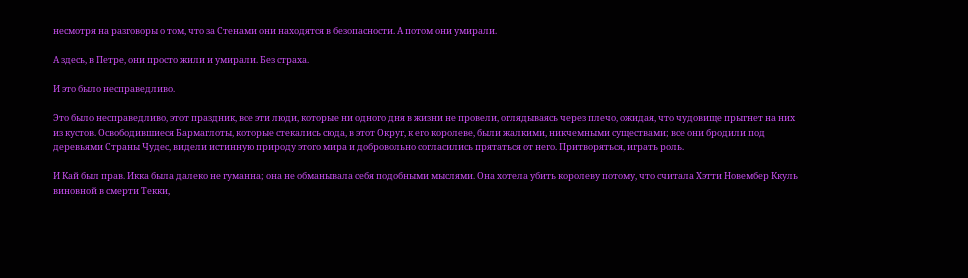несмотря на разговоры о том, что за Стенами они находятся в безопасности. А потом они умирали.

А здесь, в Петре, они просто жили и умирали. Без страха.

И это было несправедливо.

Это было несправедливо, этот праздник, все эти люди, которые ни одного дня в жизни не провели, оглядываясь через плечо, ожидая, что чудовище прыгнет на них из кустов. Освободившиеся Бармаглоты, которые стекались сюда, в этот Округ, к его королеве, были жалкими, никчемными существами; все они бродили под деревьями Страны Чудес, видели истинную природу этого мира и добровольно согласились прятаться от него. Притворяться, играть роль.

И Кай был прав. Икка была далеко не гуманна; она не обманывала себя подобными мыслями. Она хотела убить королеву потому, что считала Хэтти Новембер Ккуль виновной в смерти Текки,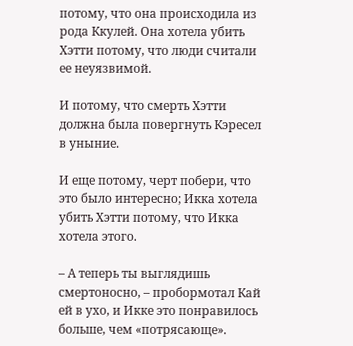потому, что она происходила из рода Ккулей. Она хотела убить Хэтти потому, что люди считали ее неуязвимой.

И потому, что смерть Хэтти должна была повергнуть Кэресел в уныние.

И еще потому, черт побери, что это было интересно; Икка хотела убить Хэтти потому, что Икка хотела этого.

– А теперь ты выглядишь смертоносно, – пробормотал Кай ей в ухо, и Икке это понравилось больше, чем «потрясающе».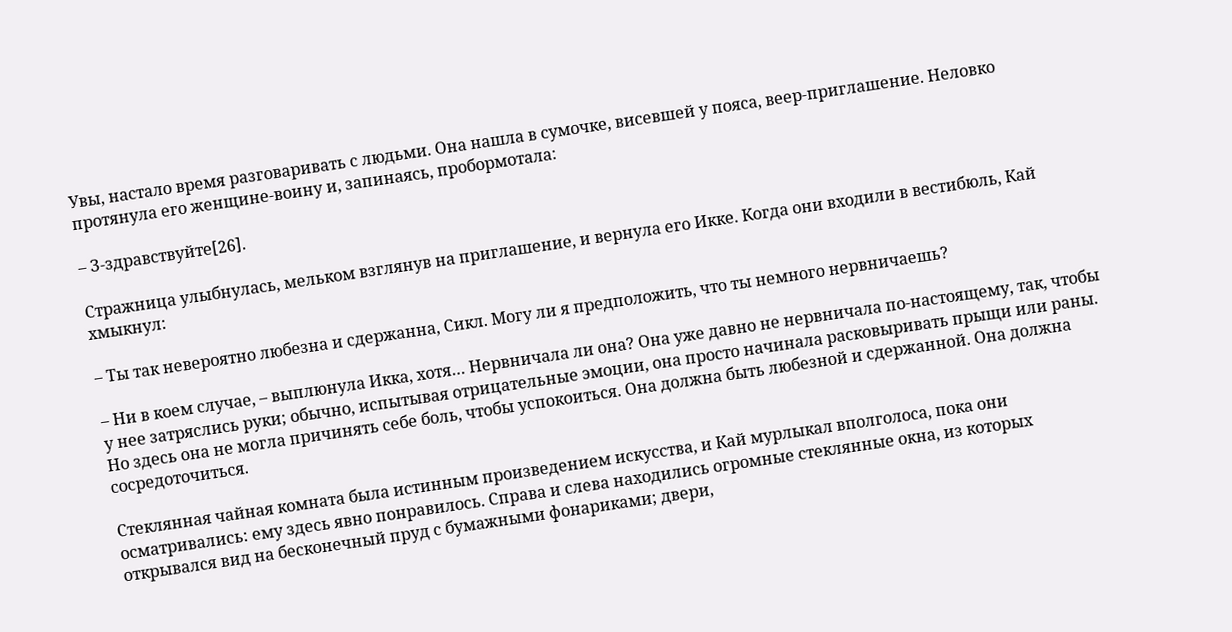Увы, настало время разговаривать с людьми. Она нашла в сумочке, висевшей у пояса, веер-приглашение. Неловко протянула его женщине-воину и, запинаясь, пробормотала:

– З-здравствуйте[26].

Стражница улыбнулась, мельком взглянув на приглашение, и вернула его Икке. Когда они входили в вестибюль, Кай хмыкнул:

– Ты так невероятно любезна и сдержанна, Сикл. Могу ли я предположить, что ты немного нервничаешь?

– Ни в коем случае, – выплюнула Икка, хотя… Нервничала ли она? Она уже давно не нервничала по-настоящему, так, чтобы у нее затряслись руки; обычно, испытывая отрицательные эмоции, она просто начинала расковыривать прыщи или раны. Но здесь она не могла причинять себе боль, чтобы успокоиться. Она должна быть любезной и сдержанной. Она должна сосредоточиться.

Стеклянная чайная комната была истинным произведением искусства, и Кай мурлыкал вполголоса, пока они осматривались: ему здесь явно понравилось. Справа и слева находились огромные стеклянные окна, из которых открывался вид на бесконечный пруд с бумажными фонариками; двери,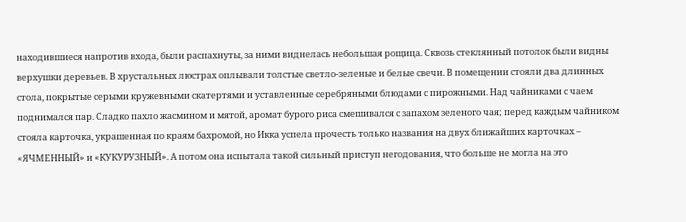находившиеся напротив входа, были распахнуты, за ними виднелась небольшая рощица. Сквозь стеклянный потолок были видны верхушки деревьев. В хрустальных люстрах оплывали толстые светло-зеленые и белые свечи. В помещении стояли два длинных стола, покрытые серыми кружевными скатертями и уставленные серебряными блюдами с пирожными. Над чайниками с чаем поднимался пар. Сладко пахло жасмином и мятой, аромат бурого риса смешивался с запахом зеленого чая; перед каждым чайником стояла карточка, украшенная по краям бахромой, но Икка успела прочесть только названия на двух ближайших карточках – «ЯЧМЕННЫЙ» и «КУКУРУЗНЫЙ». А потом она испытала такой сильный приступ негодования, что больше не могла на это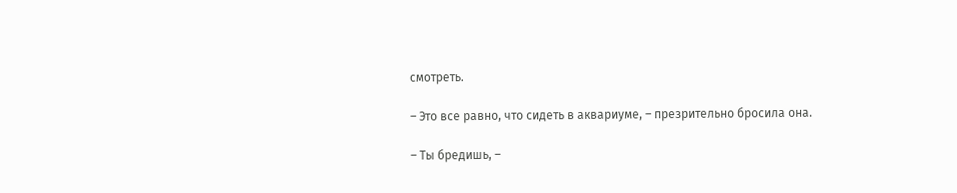смотреть.

– Это все равно, что сидеть в аквариуме, – презрительно бросила она.

– Ты бредишь, –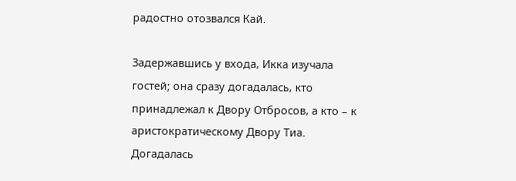радостно отозвался Кай.

Задержавшись у входа, Икка изучала гостей; она сразу догадалась, кто принадлежал к Двору Отбросов, а кто – к аристократическому Двору Тиа. Догадалась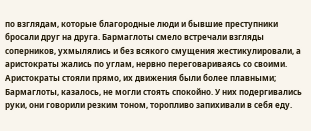по взглядам, которые благородные люди и бывшие преступники бросали друг на друга. Бармаглоты смело встречали взгляды соперников, ухмылялись и без всякого смущения жестикулировали, а аристократы жались по углам, нервно переговариваясь со своими. Аристократы стояли прямо, их движения были более плавными; Бармаглоты, казалось, не могли стоять спокойно. У них подергивались руки, они говорили резким тоном, торопливо запихивали в себя еду.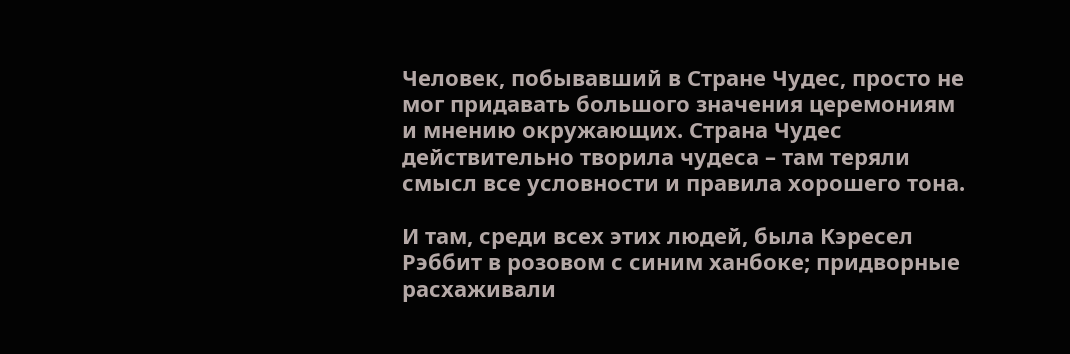Человек, побывавший в Стране Чудес, просто не мог придавать большого значения церемониям и мнению окружающих. Страна Чудес действительно творила чудеса – там теряли смысл все условности и правила хорошего тона.

И там, среди всех этих людей, была Кэресел Рэббит в розовом с синим ханбоке; придворные расхаживали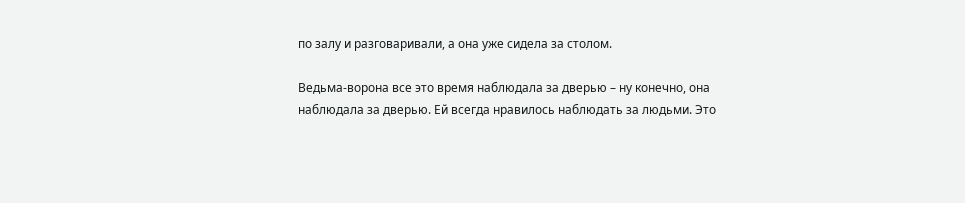по залу и разговаривали, а она уже сидела за столом.

Ведьма-ворона все это время наблюдала за дверью – ну конечно, она наблюдала за дверью. Ей всегда нравилось наблюдать за людьми. Это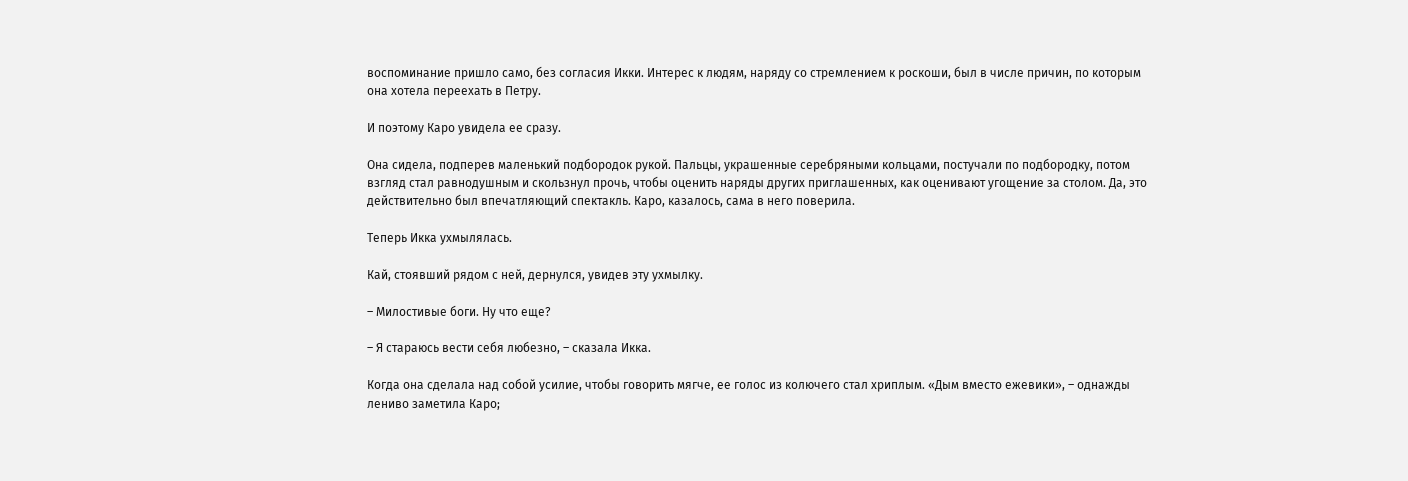воспоминание пришло само, без согласия Икки. Интерес к людям, наряду со стремлением к роскоши, был в числе причин, по которым она хотела переехать в Петру.

И поэтому Каро увидела ее сразу.

Она сидела, подперев маленький подбородок рукой. Пальцы, украшенные серебряными кольцами, постучали по подбородку, потом взгляд стал равнодушным и скользнул прочь, чтобы оценить наряды других приглашенных, как оценивают угощение за столом. Да, это действительно был впечатляющий спектакль. Каро, казалось, сама в него поверила.

Теперь Икка ухмылялась.

Кай, стоявший рядом с ней, дернулся, увидев эту ухмылку.

– Милостивые боги. Ну что еще?

– Я стараюсь вести себя любезно, – сказала Икка.

Когда она сделала над собой усилие, чтобы говорить мягче, ее голос из колючего стал хриплым. «Дым вместо ежевики», – однажды лениво заметила Каро;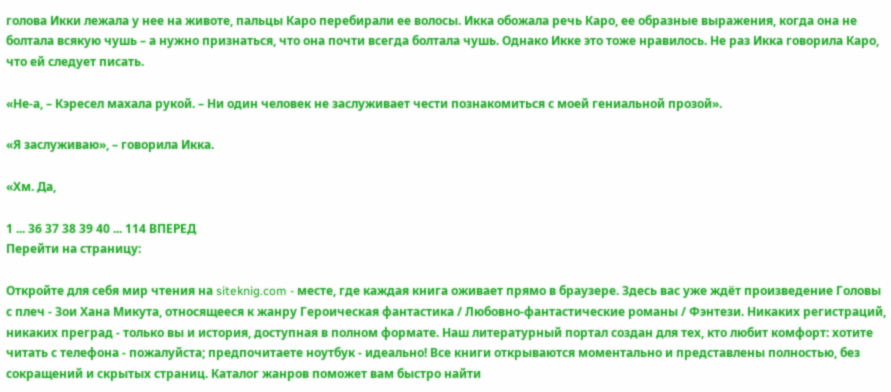голова Икки лежала у нее на животе, пальцы Каро перебирали ее волосы. Икка обожала речь Каро, ее образные выражения, когда она не болтала всякую чушь – а нужно признаться, что она почти всегда болтала чушь. Однако Икке это тоже нравилось. Не раз Икка говорила Каро, что ей следует писать.

«Не-а, – Кэресел махала рукой. – Ни один человек не заслуживает чести познакомиться с моей гениальной прозой».

«Я заслуживаю», – говорила Икка.

«Хм. Да,

1 ... 36 37 38 39 40 ... 114 ВПЕРЕД
Перейти на страницу:

Откройте для себя мир чтения на siteknig.com - месте, где каждая книга оживает прямо в браузере. Здесь вас уже ждёт произведение Головы с плеч - Зои Хана Микута, относящееся к жанру Героическая фантастика / Любовно-фантастические романы / Фэнтези. Никаких регистраций, никаких преград - только вы и история, доступная в полном формате. Наш литературный портал создан для тех, кто любит комфорт: хотите читать с телефона - пожалуйста; предпочитаете ноутбук - идеально! Все книги открываются моментально и представлены полностью, без сокращений и скрытых страниц. Каталог жанров поможет вам быстро найти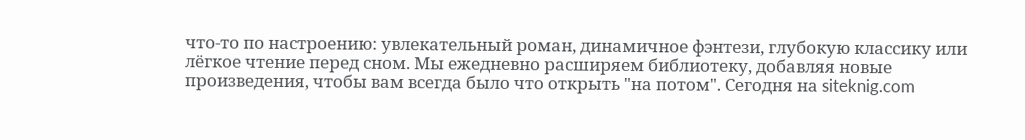что-то по настроению: увлекательный роман, динамичное фэнтези, глубокую классику или лёгкое чтение перед сном. Мы ежедневно расширяем библиотеку, добавляя новые произведения, чтобы вам всегда было что открыть "на потом". Сегодня на siteknig.com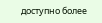доступно более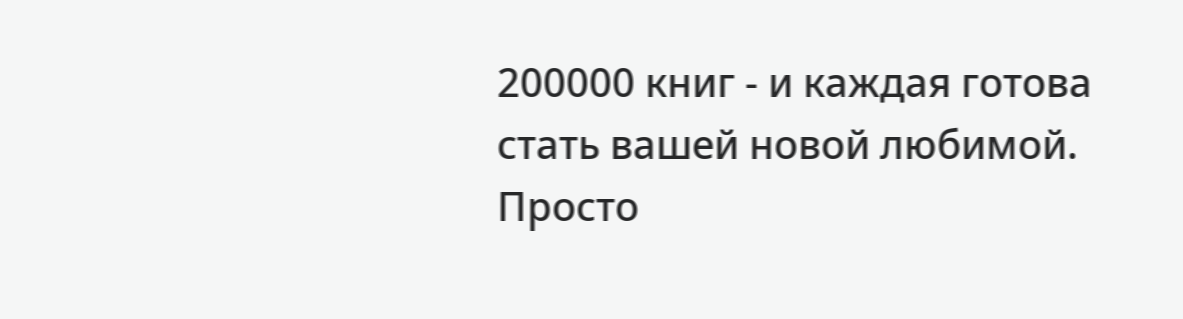200000 книг - и каждая готова стать вашей новой любимой. Просто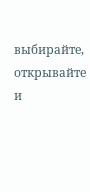выбирайте, открывайте и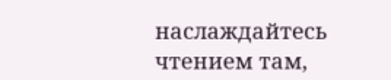наслаждайтесь чтением там,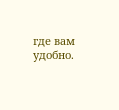где вам удобно.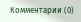Комментарии (0)